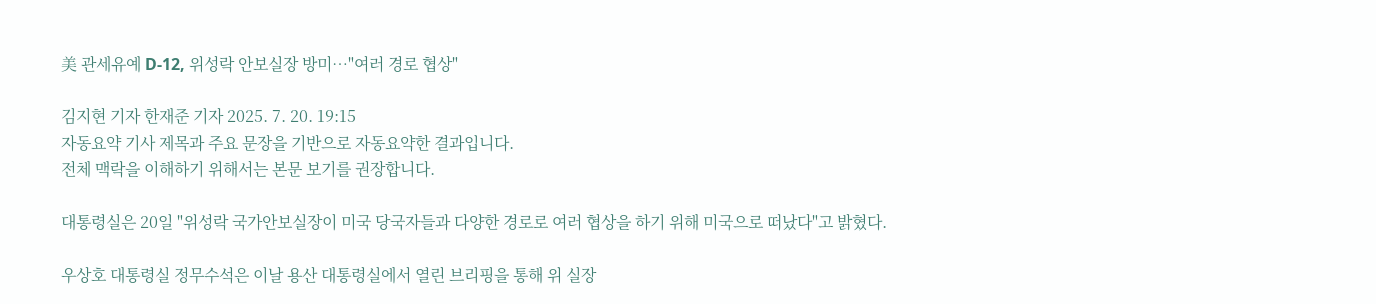美 관세유예 D-12, 위성락 안보실장 방미…"여러 경로 협상"

김지현 기자 한재준 기자 2025. 7. 20. 19:15
자동요약 기사 제목과 주요 문장을 기반으로 자동요약한 결과입니다.
전체 맥락을 이해하기 위해서는 본문 보기를 권장합니다.

대통령실은 20일 "위성락 국가안보실장이 미국 당국자들과 다양한 경로로 여러 협상을 하기 위해 미국으로 떠났다"고 밝혔다.

우상호 대통령실 정무수석은 이날 용산 대통령실에서 열린 브리핑을 통해 위 실장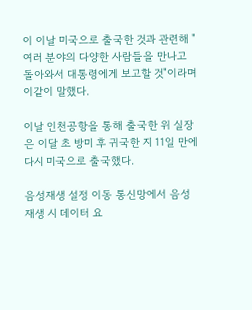이 이날 미국으로 출국한 것과 관련해 "여러 분야의 다양한 사람들을 만나고 돌아와서 대통령에게 보고할 것"이라며 이같이 말했다.

이날 인천공항을 통해 출국한 위 실장은 이달 초 방미 후 귀국한 지 11일 만에 다시 미국으로 출국했다.

음성재생 설정 이동 통신망에서 음성 재생 시 데이터 요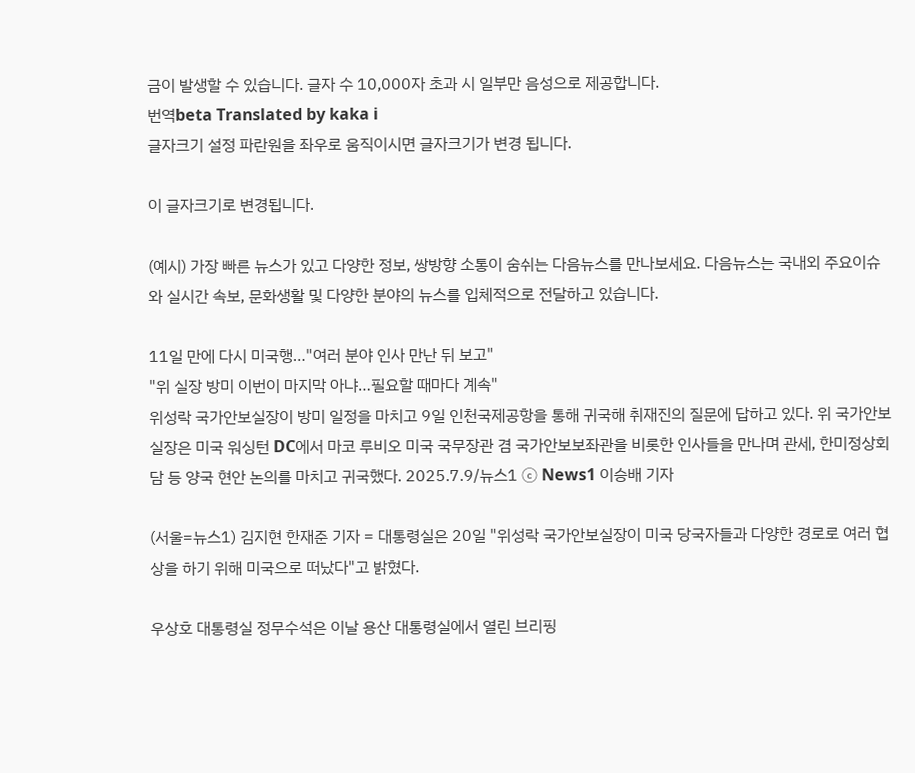금이 발생할 수 있습니다. 글자 수 10,000자 초과 시 일부만 음성으로 제공합니다.
번역beta Translated by kaka i
글자크기 설정 파란원을 좌우로 움직이시면 글자크기가 변경 됩니다.

이 글자크기로 변경됩니다.

(예시) 가장 빠른 뉴스가 있고 다양한 정보, 쌍방향 소통이 숨쉬는 다음뉴스를 만나보세요. 다음뉴스는 국내외 주요이슈와 실시간 속보, 문화생활 및 다양한 분야의 뉴스를 입체적으로 전달하고 있습니다.

11일 만에 다시 미국행…"여러 분야 인사 만난 뒤 보고"
"위 실장 방미 이번이 마지막 아냐…필요할 때마다 계속"
위성락 국가안보실장이 방미 일정을 마치고 9일 인천국제공항을 통해 귀국해 취재진의 질문에 답하고 있다. 위 국가안보실장은 미국 워싱턴 DC에서 마코 루비오 미국 국무장관 겸 국가안보보좌관을 비롯한 인사들을 만나며 관세, 한미정상회담 등 양국 현안 논의를 마치고 귀국했다. 2025.7.9/뉴스1 ⓒ News1 이승배 기자

(서울=뉴스1) 김지현 한재준 기자 = 대통령실은 20일 "위성락 국가안보실장이 미국 당국자들과 다양한 경로로 여러 협상을 하기 위해 미국으로 떠났다"고 밝혔다.

우상호 대통령실 정무수석은 이날 용산 대통령실에서 열린 브리핑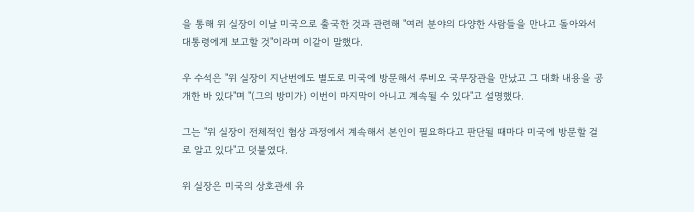을 통해 위 실장이 이날 미국으로 출국한 것과 관련해 "여러 분야의 다양한 사람들을 만나고 돌아와서 대통령에게 보고할 것"이라며 이같이 말했다.

우 수석은 "위 실장이 지난번에도 별도로 미국에 방문해서 루비오 국무장관을 만났고 그 대화 내용을 공개한 바 있다"며 "(그의 방미가) 이번이 마지막이 아니고 계속될 수 있다"고 설명했다.

그는 "위 실장이 전체적인 협상 과정에서 계속해서 본인이 필요하다고 판단될 때마다 미국에 방문할 걸로 알고 있다"고 덧붙였다.

위 실장은 미국의 상호관세 유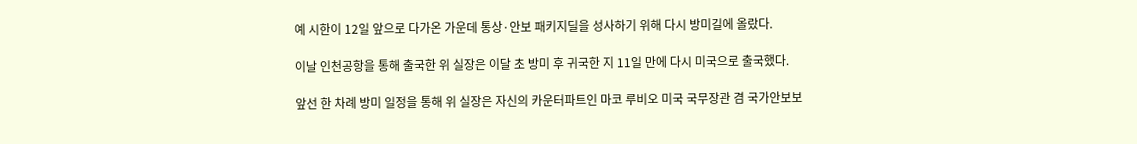예 시한이 12일 앞으로 다가온 가운데 통상·안보 패키지딜을 성사하기 위해 다시 방미길에 올랐다.

이날 인천공항을 통해 출국한 위 실장은 이달 초 방미 후 귀국한 지 11일 만에 다시 미국으로 출국했다.

앞선 한 차례 방미 일정을 통해 위 실장은 자신의 카운터파트인 마코 루비오 미국 국무장관 겸 국가안보보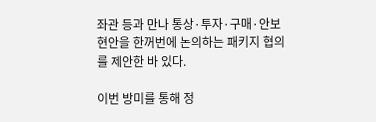좌관 등과 만나 통상·투자·구매·안보 현안을 한꺼번에 논의하는 패키지 협의를 제안한 바 있다.

이번 방미를 통해 정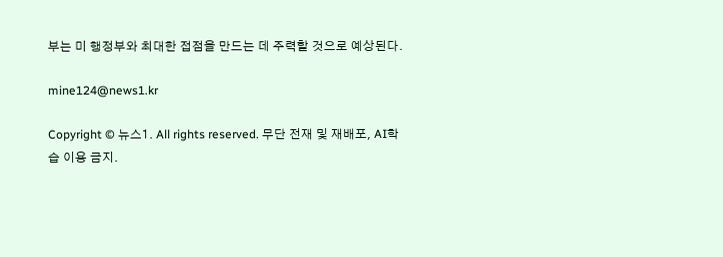부는 미 행정부와 최대한 접점을 만드는 데 주력할 것으로 예상된다.

mine124@news1.kr

Copyright © 뉴스1. All rights reserved. 무단 전재 및 재배포, AI학습 이용 금지.